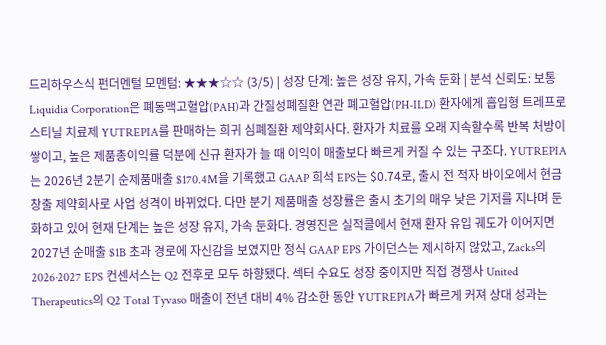드리하우스식 펀더멘털 모멘텀: ★★★☆☆ (3/5) | 성장 단계: 높은 성장 유지, 가속 둔화 | 분석 신뢰도: 보통
Liquidia Corporation은 폐동맥고혈압(PAH)과 간질성폐질환 연관 폐고혈압(PH-ILD) 환자에게 흡입형 트레프로스티닐 치료제 YUTREPIA를 판매하는 희귀 심폐질환 제약회사다. 환자가 치료를 오래 지속할수록 반복 처방이 쌓이고, 높은 제품총이익률 덕분에 신규 환자가 늘 때 이익이 매출보다 빠르게 커질 수 있는 구조다. YUTREPIA는 2026년 2분기 순제품매출 $170.4M을 기록했고 GAAP 희석 EPS는 $0.74로, 출시 전 적자 바이오에서 현금창출 제약회사로 사업 성격이 바뀌었다. 다만 분기 제품매출 성장률은 출시 초기의 매우 낮은 기저를 지나며 둔화하고 있어 현재 단계는 높은 성장 유지, 가속 둔화다. 경영진은 실적콜에서 현재 환자 유입 궤도가 이어지면 2027년 순매출 $1B 초과 경로에 자신감을 보였지만 정식 GAAP EPS 가이던스는 제시하지 않았고, Zacks의 2026·2027 EPS 컨센서스는 Q2 전후로 모두 하향됐다. 섹터 수요도 성장 중이지만 직접 경쟁사 United Therapeutics의 Q2 Total Tyvaso 매출이 전년 대비 4% 감소한 동안 YUTREPIA가 빠르게 커져 상대 성과는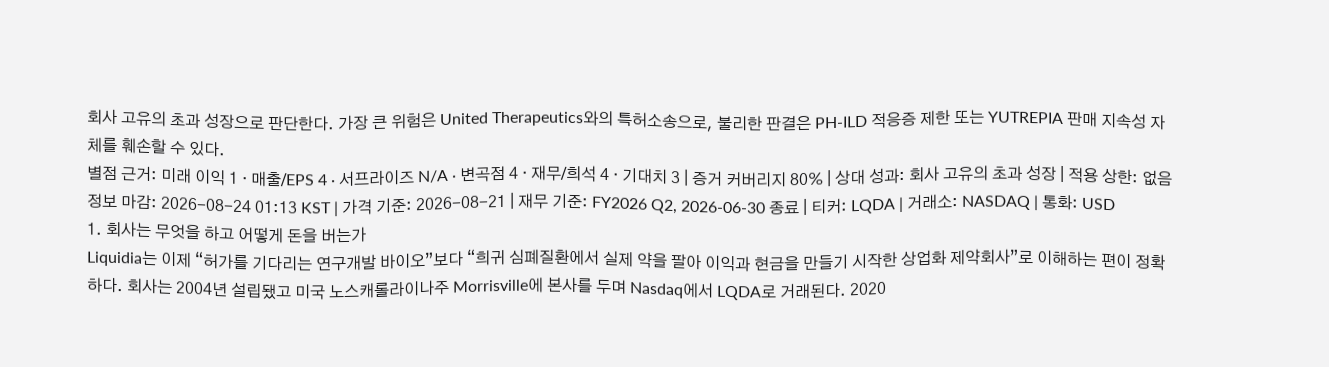회사 고유의 초과 성장으로 판단한다. 가장 큰 위험은 United Therapeutics와의 특허소송으로, 불리한 판결은 PH-ILD 적응증 제한 또는 YUTREPIA 판매 지속성 자체를 훼손할 수 있다.
별점 근거: 미래 이익 1 · 매출/EPS 4 · 서프라이즈 N/A · 변곡점 4 · 재무/희석 4 · 기대치 3 | 증거 커버리지 80% | 상대 성과: 회사 고유의 초과 성장 | 적용 상한: 없음
정보 마감: 2026-08-24 01:13 KST | 가격 기준: 2026-08-21 | 재무 기준: FY2026 Q2, 2026-06-30 종료 | 티커: LQDA | 거래소: NASDAQ | 통화: USD
1. 회사는 무엇을 하고 어떻게 돈을 버는가
Liquidia는 이제 “허가를 기다리는 연구개발 바이오”보다 “희귀 심폐질환에서 실제 약을 팔아 이익과 현금을 만들기 시작한 상업화 제약회사”로 이해하는 편이 정확하다. 회사는 2004년 설립됐고 미국 노스캐롤라이나주 Morrisville에 본사를 두며 Nasdaq에서 LQDA로 거래된다. 2020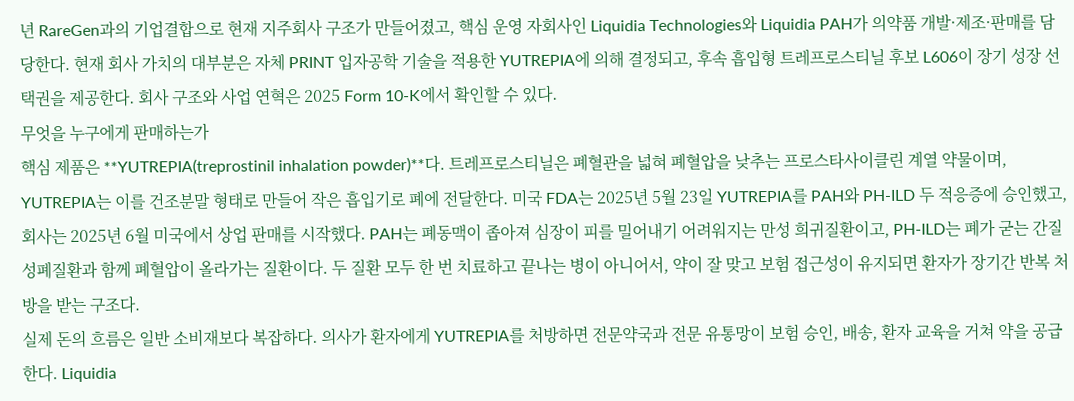년 RareGen과의 기업결합으로 현재 지주회사 구조가 만들어졌고, 핵심 운영 자회사인 Liquidia Technologies와 Liquidia PAH가 의약품 개발·제조·판매를 담당한다. 현재 회사 가치의 대부분은 자체 PRINT 입자공학 기술을 적용한 YUTREPIA에 의해 결정되고, 후속 흡입형 트레프로스티닐 후보 L606이 장기 성장 선택권을 제공한다. 회사 구조와 사업 연혁은 2025 Form 10-K에서 확인할 수 있다.
무엇을 누구에게 판매하는가
핵심 제품은 **YUTREPIA(treprostinil inhalation powder)**다. 트레프로스티닐은 폐혈관을 넓혀 폐혈압을 낮추는 프로스타사이클린 계열 약물이며, YUTREPIA는 이를 건조분말 형태로 만들어 작은 흡입기로 폐에 전달한다. 미국 FDA는 2025년 5월 23일 YUTREPIA를 PAH와 PH-ILD 두 적응증에 승인했고, 회사는 2025년 6월 미국에서 상업 판매를 시작했다. PAH는 폐동맥이 좁아져 심장이 피를 밀어내기 어려워지는 만성 희귀질환이고, PH-ILD는 폐가 굳는 간질성폐질환과 함께 폐혈압이 올라가는 질환이다. 두 질환 모두 한 번 치료하고 끝나는 병이 아니어서, 약이 잘 맞고 보험 접근성이 유지되면 환자가 장기간 반복 처방을 받는 구조다.
실제 돈의 흐름은 일반 소비재보다 복잡하다. 의사가 환자에게 YUTREPIA를 처방하면 전문약국과 전문 유통망이 보험 승인, 배송, 환자 교육을 거쳐 약을 공급한다. Liquidia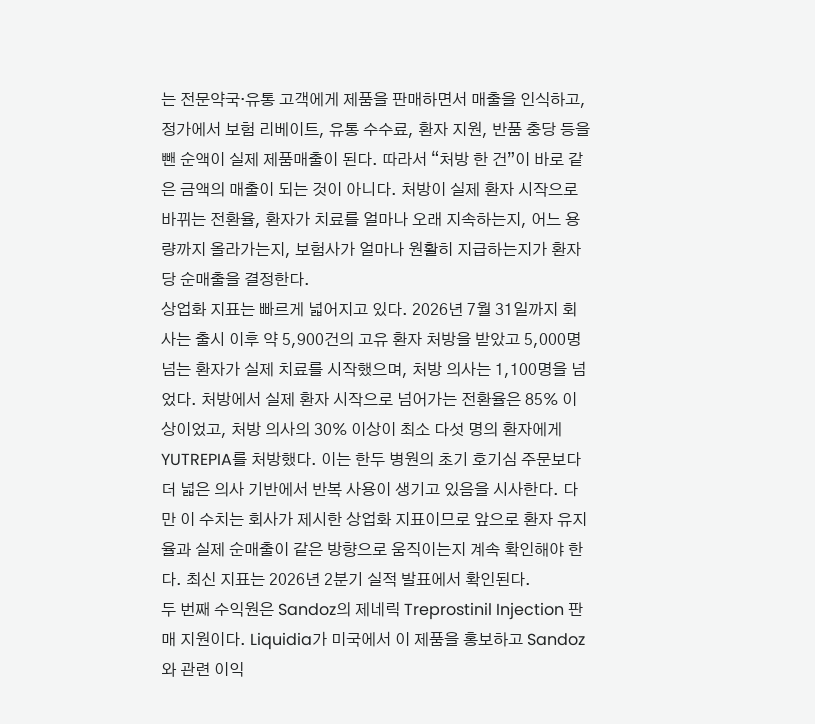는 전문약국·유통 고객에게 제품을 판매하면서 매출을 인식하고, 정가에서 보험 리베이트, 유통 수수료, 환자 지원, 반품 충당 등을 뺀 순액이 실제 제품매출이 된다. 따라서 “처방 한 건”이 바로 같은 금액의 매출이 되는 것이 아니다. 처방이 실제 환자 시작으로 바뀌는 전환율, 환자가 치료를 얼마나 오래 지속하는지, 어느 용량까지 올라가는지, 보험사가 얼마나 원활히 지급하는지가 환자당 순매출을 결정한다.
상업화 지표는 빠르게 넓어지고 있다. 2026년 7월 31일까지 회사는 출시 이후 약 5,900건의 고유 환자 처방을 받았고 5,000명 넘는 환자가 실제 치료를 시작했으며, 처방 의사는 1,100명을 넘었다. 처방에서 실제 환자 시작으로 넘어가는 전환율은 85% 이상이었고, 처방 의사의 30% 이상이 최소 다섯 명의 환자에게 YUTREPIA를 처방했다. 이는 한두 병원의 초기 호기심 주문보다 더 넓은 의사 기반에서 반복 사용이 생기고 있음을 시사한다. 다만 이 수치는 회사가 제시한 상업화 지표이므로 앞으로 환자 유지율과 실제 순매출이 같은 방향으로 움직이는지 계속 확인해야 한다. 최신 지표는 2026년 2분기 실적 발표에서 확인된다.
두 번째 수익원은 Sandoz의 제네릭 Treprostinil Injection 판매 지원이다. Liquidia가 미국에서 이 제품을 홍보하고 Sandoz와 관련 이익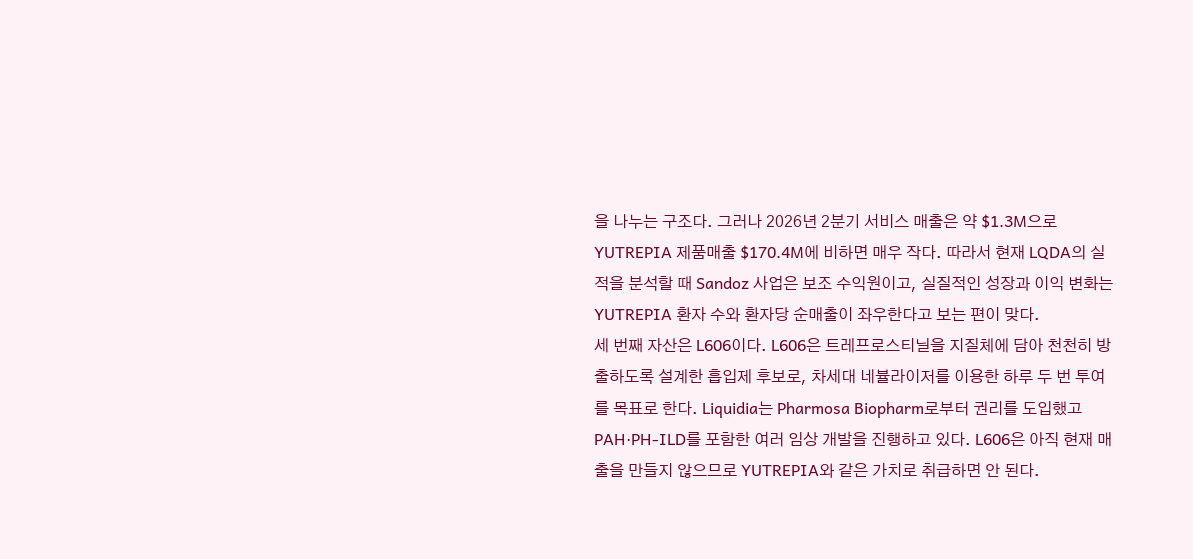을 나누는 구조다. 그러나 2026년 2분기 서비스 매출은 약 $1.3M으로 YUTREPIA 제품매출 $170.4M에 비하면 매우 작다. 따라서 현재 LQDA의 실적을 분석할 때 Sandoz 사업은 보조 수익원이고, 실질적인 성장과 이익 변화는 YUTREPIA 환자 수와 환자당 순매출이 좌우한다고 보는 편이 맞다.
세 번째 자산은 L606이다. L606은 트레프로스티닐을 지질체에 담아 천천히 방출하도록 설계한 흡입제 후보로, 차세대 네뷸라이저를 이용한 하루 두 번 투여를 목표로 한다. Liquidia는 Pharmosa Biopharm로부터 권리를 도입했고 PAH·PH-ILD를 포함한 여러 임상 개발을 진행하고 있다. L606은 아직 현재 매출을 만들지 않으므로 YUTREPIA와 같은 가치로 취급하면 안 된다.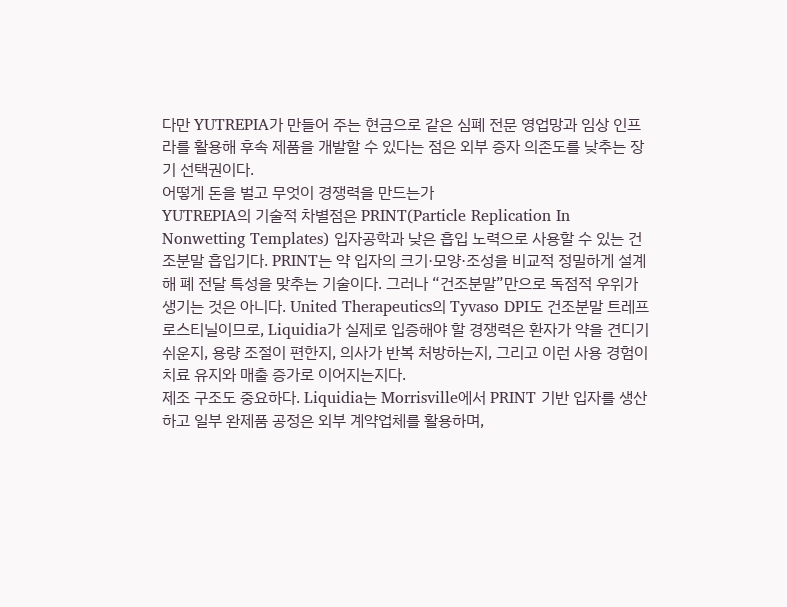다만 YUTREPIA가 만들어 주는 현금으로 같은 심폐 전문 영업망과 임상 인프라를 활용해 후속 제품을 개발할 수 있다는 점은 외부 증자 의존도를 낮추는 장기 선택권이다.
어떻게 돈을 벌고 무엇이 경쟁력을 만드는가
YUTREPIA의 기술적 차별점은 PRINT(Particle Replication In Nonwetting Templates) 입자공학과 낮은 흡입 노력으로 사용할 수 있는 건조분말 흡입기다. PRINT는 약 입자의 크기·모양·조성을 비교적 정밀하게 설계해 폐 전달 특성을 맞추는 기술이다. 그러나 “건조분말”만으로 독점적 우위가 생기는 것은 아니다. United Therapeutics의 Tyvaso DPI도 건조분말 트레프로스티닐이므로, Liquidia가 실제로 입증해야 할 경쟁력은 환자가 약을 견디기 쉬운지, 용량 조절이 편한지, 의사가 반복 처방하는지, 그리고 이런 사용 경험이 치료 유지와 매출 증가로 이어지는지다.
제조 구조도 중요하다. Liquidia는 Morrisville에서 PRINT 기반 입자를 생산하고 일부 완제품 공정은 외부 계약업체를 활용하며,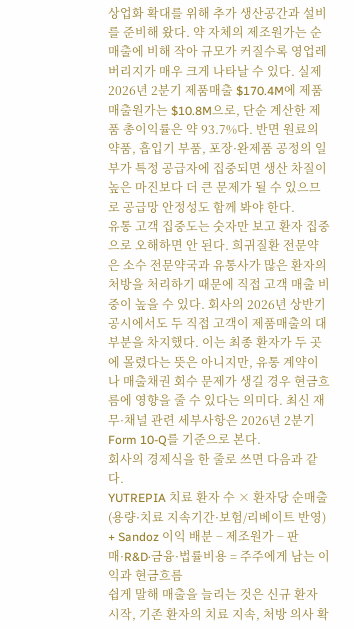상업화 확대를 위해 추가 생산공간과 설비를 준비해 왔다. 약 자체의 제조원가는 순매출에 비해 작아 규모가 커질수록 영업레버리지가 매우 크게 나타날 수 있다. 실제 2026년 2분기 제품매출 $170.4M에 제품매출원가는 $10.8M으로, 단순 계산한 제품 총이익률은 약 93.7%다. 반면 원료의약품, 흡입기 부품, 포장·완제품 공정의 일부가 특정 공급자에 집중되면 생산 차질이 높은 마진보다 더 큰 문제가 될 수 있으므로 공급망 안정성도 함께 봐야 한다.
유통 고객 집중도는 숫자만 보고 환자 집중으로 오해하면 안 된다. 희귀질환 전문약은 소수 전문약국과 유통사가 많은 환자의 처방을 처리하기 때문에 직접 고객 매출 비중이 높을 수 있다. 회사의 2026년 상반기 공시에서도 두 직접 고객이 제품매출의 대부분을 차지했다. 이는 최종 환자가 두 곳에 몰렸다는 뜻은 아니지만, 유통 계약이나 매출채권 회수 문제가 생길 경우 현금흐름에 영향을 줄 수 있다는 의미다. 최신 재무·채널 관련 세부사항은 2026년 2분기 Form 10-Q를 기준으로 본다.
회사의 경제식을 한 줄로 쓰면 다음과 같다.
YUTREPIA 치료 환자 수 × 환자당 순매출(용량·치료 지속기간·보험/리베이트 반영) + Sandoz 이익 배분 − 제조원가 − 판매·R&D·금융·법률비용 = 주주에게 남는 이익과 현금흐름
쉽게 말해 매출을 늘리는 것은 신규 환자 시작, 기존 환자의 치료 지속, 처방 의사 확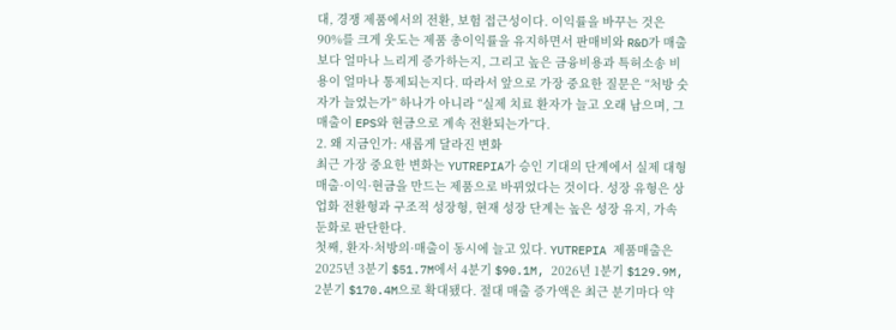대, 경쟁 제품에서의 전환, 보험 접근성이다. 이익률을 바꾸는 것은 90%를 크게 웃도는 제품 총이익률을 유지하면서 판매비와 R&D가 매출보다 얼마나 느리게 증가하는지, 그리고 높은 금융비용과 특허소송 비용이 얼마나 통제되는지다. 따라서 앞으로 가장 중요한 질문은 “처방 숫자가 늘었는가” 하나가 아니라 “실제 치료 환자가 늘고 오래 남으며, 그 매출이 EPS와 현금으로 계속 전환되는가”다.
2. 왜 지금인가: 새롭게 달라진 변화
최근 가장 중요한 변화는 YUTREPIA가 승인 기대의 단계에서 실제 대형 매출·이익·현금을 만드는 제품으로 바뀌었다는 것이다. 성장 유형은 상업화 전환형과 구조적 성장형, 현재 성장 단계는 높은 성장 유지, 가속 둔화로 판단한다.
첫째, 환자·처방의·매출이 동시에 늘고 있다. YUTREPIA 제품매출은 2025년 3분기 $51.7M에서 4분기 $90.1M, 2026년 1분기 $129.9M, 2분기 $170.4M으로 확대됐다. 절대 매출 증가액은 최근 분기마다 약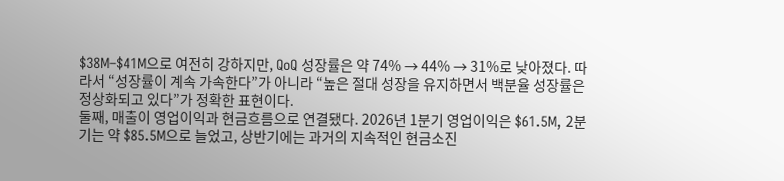$38M–$41M으로 여전히 강하지만, QoQ 성장률은 약 74% → 44% → 31%로 낮아졌다. 따라서 “성장률이 계속 가속한다”가 아니라 “높은 절대 성장을 유지하면서 백분율 성장률은 정상화되고 있다”가 정확한 표현이다.
둘째, 매출이 영업이익과 현금흐름으로 연결됐다. 2026년 1분기 영업이익은 $61.5M, 2분기는 약 $85.5M으로 늘었고, 상반기에는 과거의 지속적인 현금소진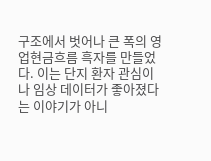구조에서 벗어나 큰 폭의 영업현금흐름 흑자를 만들었다. 이는 단지 환자 관심이나 임상 데이터가 좋아졌다는 이야기가 아니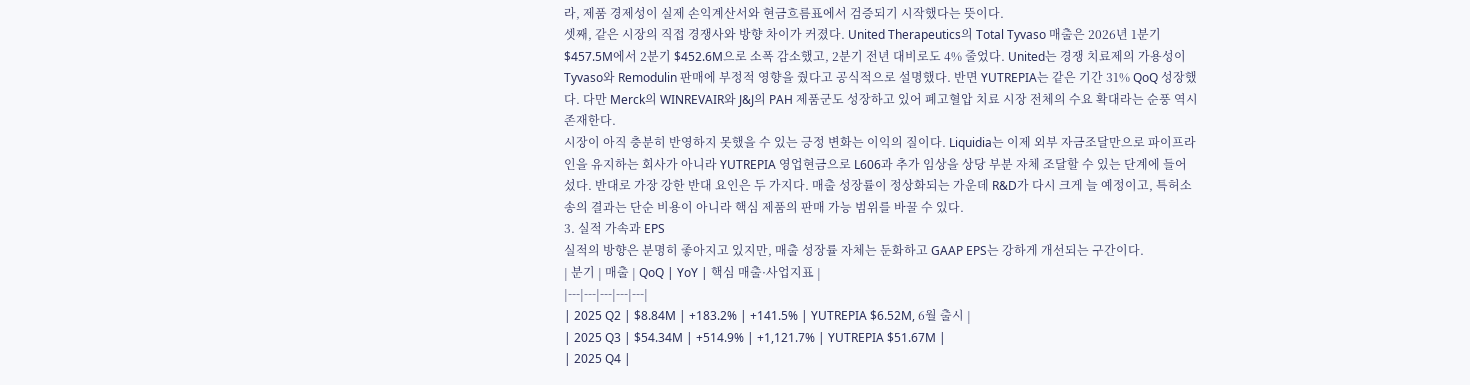라, 제품 경제성이 실제 손익계산서와 현금흐름표에서 검증되기 시작했다는 뜻이다.
셋째, 같은 시장의 직접 경쟁사와 방향 차이가 커졌다. United Therapeutics의 Total Tyvaso 매출은 2026년 1분기 $457.5M에서 2분기 $452.6M으로 소폭 감소했고, 2분기 전년 대비로도 4% 줄었다. United는 경쟁 치료제의 가용성이 Tyvaso와 Remodulin 판매에 부정적 영향을 줬다고 공식적으로 설명했다. 반면 YUTREPIA는 같은 기간 31% QoQ 성장했다. 다만 Merck의 WINREVAIR와 J&J의 PAH 제품군도 성장하고 있어 폐고혈압 치료 시장 전체의 수요 확대라는 순풍 역시 존재한다.
시장이 아직 충분히 반영하지 못했을 수 있는 긍정 변화는 이익의 질이다. Liquidia는 이제 외부 자금조달만으로 파이프라인을 유지하는 회사가 아니라 YUTREPIA 영업현금으로 L606과 추가 임상을 상당 부분 자체 조달할 수 있는 단계에 들어섰다. 반대로 가장 강한 반대 요인은 두 가지다. 매출 성장률이 정상화되는 가운데 R&D가 다시 크게 늘 예정이고, 특허소송의 결과는 단순 비용이 아니라 핵심 제품의 판매 가능 범위를 바꿀 수 있다.
3. 실적 가속과 EPS
실적의 방향은 분명히 좋아지고 있지만, 매출 성장률 자체는 둔화하고 GAAP EPS는 강하게 개선되는 구간이다.
| 분기 | 매출 | QoQ | YoY | 핵심 매출·사업지표 |
|---|---|---|---|---|
| 2025 Q2 | $8.84M | +183.2% | +141.5% | YUTREPIA $6.52M, 6월 출시 |
| 2025 Q3 | $54.34M | +514.9% | +1,121.7% | YUTREPIA $51.67M |
| 2025 Q4 |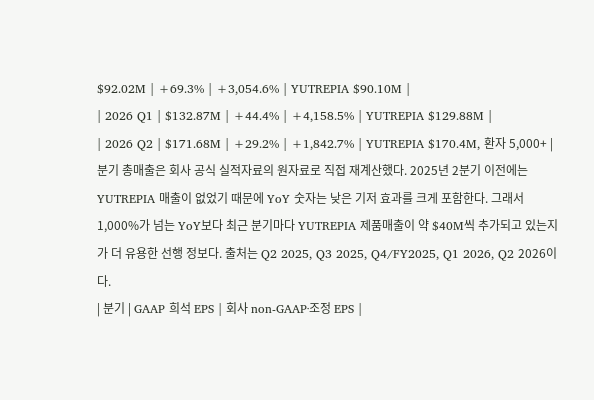$92.02M | +69.3% | +3,054.6% | YUTREPIA $90.10M |
| 2026 Q1 | $132.87M | +44.4% | +4,158.5% | YUTREPIA $129.88M |
| 2026 Q2 | $171.68M | +29.2% | +1,842.7% | YUTREPIA $170.4M, 환자 5,000+ |
분기 총매출은 회사 공식 실적자료의 원자료로 직접 재계산했다. 2025년 2분기 이전에는 YUTREPIA 매출이 없었기 때문에 YoY 숫자는 낮은 기저 효과를 크게 포함한다. 그래서 1,000%가 넘는 YoY보다 최근 분기마다 YUTREPIA 제품매출이 약 $40M씩 추가되고 있는지가 더 유용한 선행 정보다. 출처는 Q2 2025, Q3 2025, Q4/FY2025, Q1 2026, Q2 2026이다.
| 분기 | GAAP 희석 EPS | 회사 non-GAAP·조정 EPS |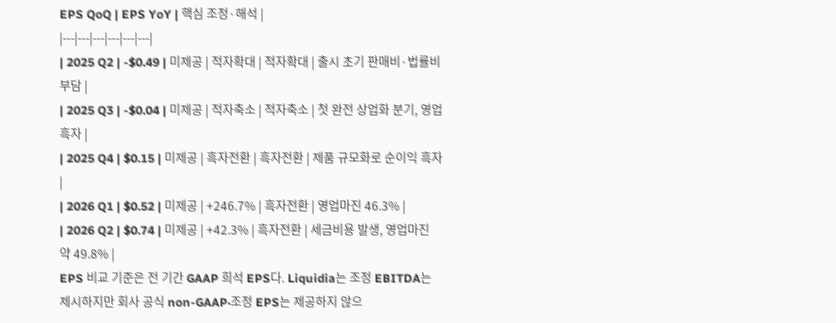EPS QoQ | EPS YoY | 핵심 조정·해석 |
|---|---|---|---|---|---|
| 2025 Q2 | -$0.49 | 미제공 | 적자확대 | 적자확대 | 출시 초기 판매비·법률비 부담 |
| 2025 Q3 | -$0.04 | 미제공 | 적자축소 | 적자축소 | 첫 완전 상업화 분기, 영업흑자 |
| 2025 Q4 | $0.15 | 미제공 | 흑자전환 | 흑자전환 | 제품 규모화로 순이익 흑자 |
| 2026 Q1 | $0.52 | 미제공 | +246.7% | 흑자전환 | 영업마진 46.3% |
| 2026 Q2 | $0.74 | 미제공 | +42.3% | 흑자전환 | 세금비용 발생, 영업마진 약 49.8% |
EPS 비교 기준은 전 기간 GAAP 희석 EPS다. Liquidia는 조정 EBITDA는 제시하지만 회사 공식 non-GAAP·조정 EPS는 제공하지 않으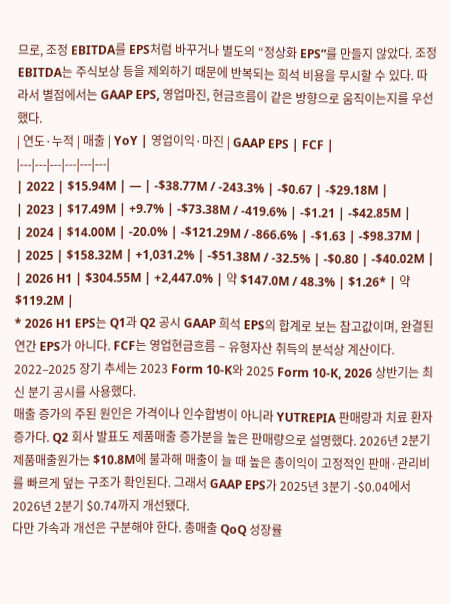므로, 조정 EBITDA를 EPS처럼 바꾸거나 별도의 “정상화 EPS”를 만들지 않았다. 조정 EBITDA는 주식보상 등을 제외하기 때문에 반복되는 희석 비용을 무시할 수 있다. 따라서 별점에서는 GAAP EPS, 영업마진, 현금흐름이 같은 방향으로 움직이는지를 우선했다.
| 연도·누적 | 매출 | YoY | 영업이익·마진 | GAAP EPS | FCF |
|---|---|---|---|---|---|
| 2022 | $15.94M | — | -$38.77M / -243.3% | -$0.67 | -$29.18M |
| 2023 | $17.49M | +9.7% | -$73.38M / -419.6% | -$1.21 | -$42.85M |
| 2024 | $14.00M | -20.0% | -$121.29M / -866.6% | -$1.63 | -$98.37M |
| 2025 | $158.32M | +1,031.2% | -$51.38M / -32.5% | -$0.80 | -$40.02M |
| 2026 H1 | $304.55M | +2,447.0% | 약 $147.0M / 48.3% | $1.26* | 약 $119.2M |
* 2026 H1 EPS는 Q1과 Q2 공시 GAAP 희석 EPS의 합계로 보는 참고값이며, 완결된 연간 EPS가 아니다. FCF는 영업현금흐름 − 유형자산 취득의 분석상 계산이다. 2022–2025 장기 추세는 2023 Form 10-K와 2025 Form 10-K, 2026 상반기는 최신 분기 공시를 사용했다.
매출 증가의 주된 원인은 가격이나 인수합병이 아니라 YUTREPIA 판매량과 치료 환자 증가다. Q2 회사 발표도 제품매출 증가분을 높은 판매량으로 설명했다. 2026년 2분기 제품매출원가는 $10.8M에 불과해 매출이 늘 때 높은 총이익이 고정적인 판매·관리비를 빠르게 덮는 구조가 확인된다. 그래서 GAAP EPS가 2025년 3분기 -$0.04에서 2026년 2분기 $0.74까지 개선됐다.
다만 가속과 개선은 구분해야 한다. 총매출 QoQ 성장률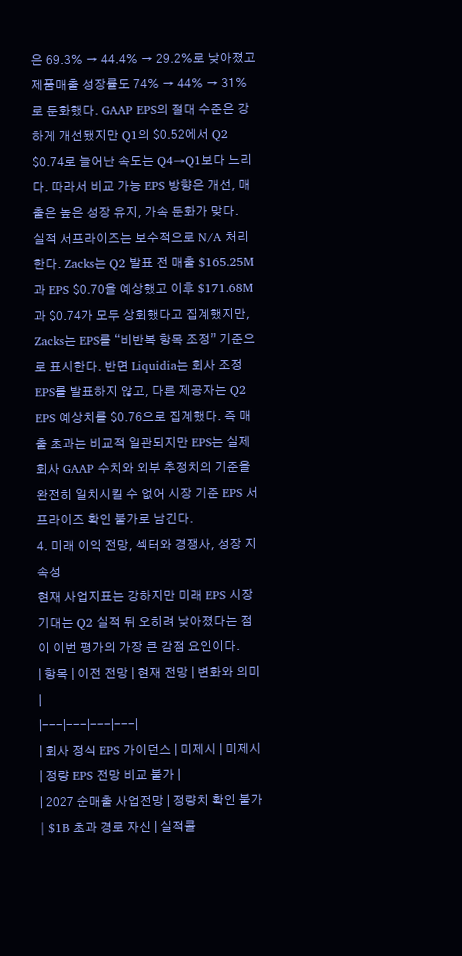은 69.3% → 44.4% → 29.2%로 낮아졌고 제품매출 성장률도 74% → 44% → 31%로 둔화했다. GAAP EPS의 절대 수준은 강하게 개선됐지만 Q1의 $0.52에서 Q2 $0.74로 늘어난 속도는 Q4→Q1보다 느리다. 따라서 비교 가능 EPS 방향은 개선, 매출은 높은 성장 유지, 가속 둔화가 맞다.
실적 서프라이즈는 보수적으로 N/A 처리한다. Zacks는 Q2 발표 전 매출 $165.25M과 EPS $0.70을 예상했고 이후 $171.68M과 $0.74가 모두 상회했다고 집계했지만, Zacks는 EPS를 “비반복 항목 조정” 기준으로 표시한다. 반면 Liquidia는 회사 조정 EPS를 발표하지 않고, 다른 제공자는 Q2 EPS 예상치를 $0.76으로 집계했다. 즉 매출 초과는 비교적 일관되지만 EPS는 실제 회사 GAAP 수치와 외부 추정치의 기준을 완전히 일치시킬 수 없어 시장 기준 EPS 서프라이즈 확인 불가로 남긴다.
4. 미래 이익 전망, 섹터와 경쟁사, 성장 지속성
현재 사업지표는 강하지만 미래 EPS 시장 기대는 Q2 실적 뒤 오히려 낮아졌다는 점이 이번 평가의 가장 큰 감점 요인이다.
| 항목 | 이전 전망 | 현재 전망 | 변화와 의미 |
|---|---|---|---|
| 회사 정식 EPS 가이던스 | 미제시 | 미제시 | 정량 EPS 전망 비교 불가 |
| 2027 순매출 사업전망 | 정량치 확인 불가 | $1B 초과 경로 자신 | 실적콜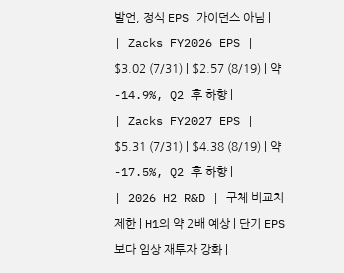발언, 정식 EPS 가이던스 아님 |
| Zacks FY2026 EPS | $3.02 (7/31) | $2.57 (8/19) | 약 -14.9%, Q2 후 하향 |
| Zacks FY2027 EPS | $5.31 (7/31) | $4.38 (8/19) | 약 -17.5%, Q2 후 하향 |
| 2026 H2 R&D | 구체 비교치 제한 | H1의 약 2배 예상 | 단기 EPS보다 임상 재투자 강화 |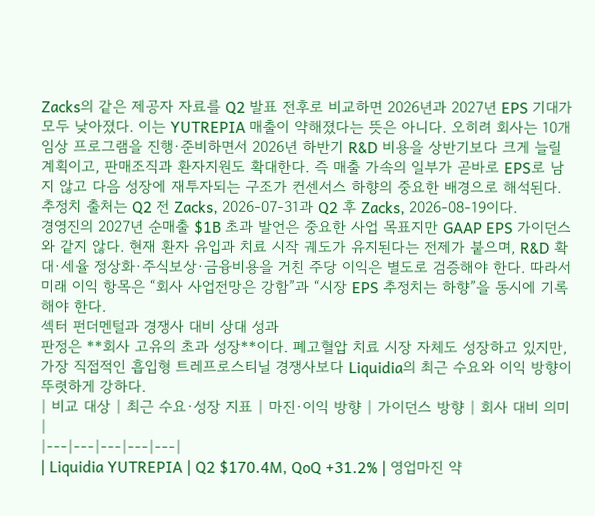Zacks의 같은 제공자 자료를 Q2 발표 전후로 비교하면 2026년과 2027년 EPS 기대가 모두 낮아졌다. 이는 YUTREPIA 매출이 약해졌다는 뜻은 아니다. 오히려 회사는 10개 임상 프로그램을 진행·준비하면서 2026년 하반기 R&D 비용을 상반기보다 크게 늘릴 계획이고, 판매조직과 환자지원도 확대한다. 즉 매출 가속의 일부가 곧바로 EPS로 남지 않고 다음 성장에 재투자되는 구조가 컨센서스 하향의 중요한 배경으로 해석된다. 추정치 출처는 Q2 전 Zacks, 2026-07-31과 Q2 후 Zacks, 2026-08-19이다.
경영진의 2027년 순매출 $1B 초과 발언은 중요한 사업 목표지만 GAAP EPS 가이던스와 같지 않다. 현재 환자 유입과 치료 시작 궤도가 유지된다는 전제가 붙으며, R&D 확대·세율 정상화·주식보상·금융비용을 거친 주당 이익은 별도로 검증해야 한다. 따라서 미래 이익 항목은 “회사 사업전망은 강함”과 “시장 EPS 추정치는 하향”을 동시에 기록해야 한다.
섹터 펀더멘털과 경쟁사 대비 상대 성과
판정은 **회사 고유의 초과 성장**이다. 폐고혈압 치료 시장 자체도 성장하고 있지만, 가장 직접적인 흡입형 트레프로스티닐 경쟁사보다 Liquidia의 최근 수요와 이익 방향이 뚜렷하게 강하다.
| 비교 대상 | 최근 수요·성장 지표 | 마진·이익 방향 | 가이던스 방향 | 회사 대비 의미 |
|---|---|---|---|---|
| Liquidia YUTREPIA | Q2 $170.4M, QoQ +31.2% | 영업마진 약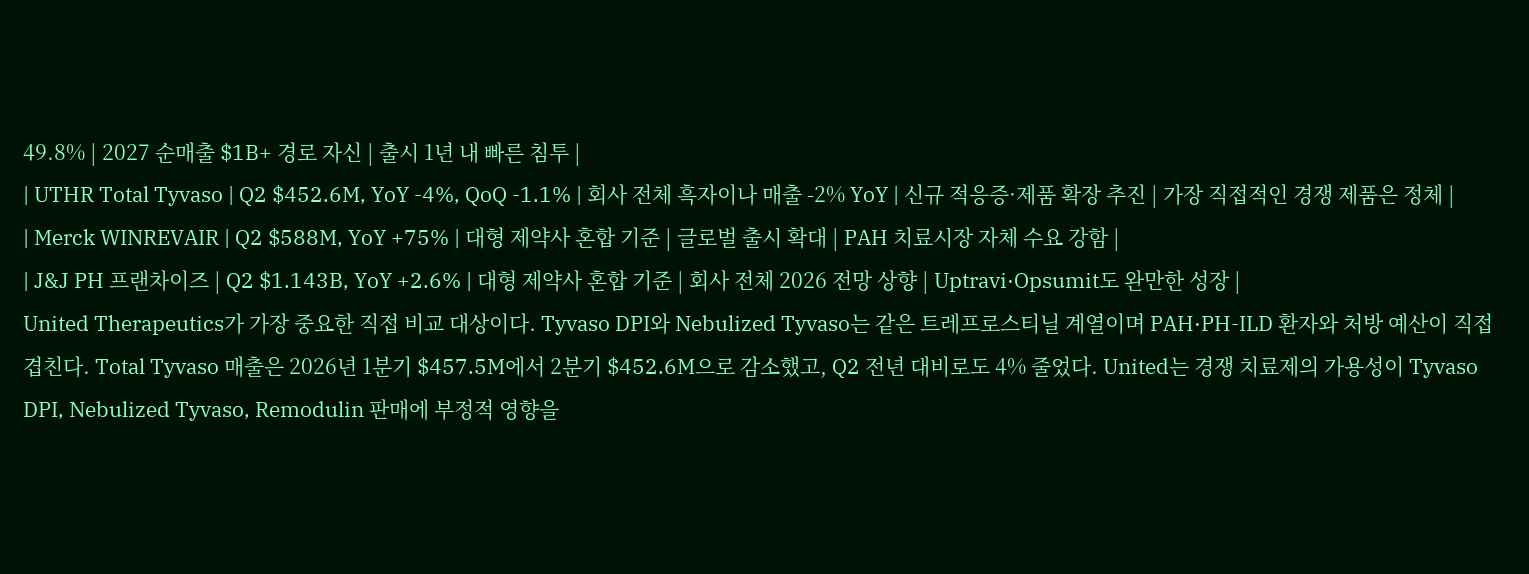49.8% | 2027 순매출 $1B+ 경로 자신 | 출시 1년 내 빠른 침투 |
| UTHR Total Tyvaso | Q2 $452.6M, YoY -4%, QoQ -1.1% | 회사 전체 흑자이나 매출 -2% YoY | 신규 적응증·제품 확장 추진 | 가장 직접적인 경쟁 제품은 정체 |
| Merck WINREVAIR | Q2 $588M, YoY +75% | 대형 제약사 혼합 기준 | 글로벌 출시 확대 | PAH 치료시장 자체 수요 강함 |
| J&J PH 프랜차이즈 | Q2 $1.143B, YoY +2.6% | 대형 제약사 혼합 기준 | 회사 전체 2026 전망 상향 | Uptravi·Opsumit도 완만한 성장 |
United Therapeutics가 가장 중요한 직접 비교 대상이다. Tyvaso DPI와 Nebulized Tyvaso는 같은 트레프로스티닐 계열이며 PAH·PH-ILD 환자와 처방 예산이 직접 겹친다. Total Tyvaso 매출은 2026년 1분기 $457.5M에서 2분기 $452.6M으로 감소했고, Q2 전년 대비로도 4% 줄었다. United는 경쟁 치료제의 가용성이 Tyvaso DPI, Nebulized Tyvaso, Remodulin 판매에 부정적 영향을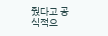줬다고 공식적으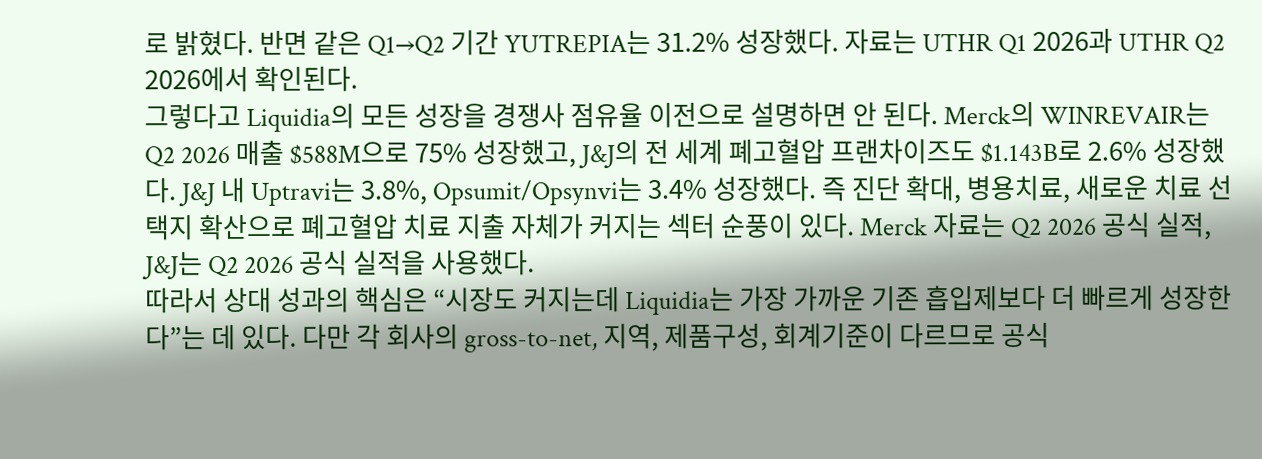로 밝혔다. 반면 같은 Q1→Q2 기간 YUTREPIA는 31.2% 성장했다. 자료는 UTHR Q1 2026과 UTHR Q2 2026에서 확인된다.
그렇다고 Liquidia의 모든 성장을 경쟁사 점유율 이전으로 설명하면 안 된다. Merck의 WINREVAIR는 Q2 2026 매출 $588M으로 75% 성장했고, J&J의 전 세계 폐고혈압 프랜차이즈도 $1.143B로 2.6% 성장했다. J&J 내 Uptravi는 3.8%, Opsumit/Opsynvi는 3.4% 성장했다. 즉 진단 확대, 병용치료, 새로운 치료 선택지 확산으로 폐고혈압 치료 지출 자체가 커지는 섹터 순풍이 있다. Merck 자료는 Q2 2026 공식 실적, J&J는 Q2 2026 공식 실적을 사용했다.
따라서 상대 성과의 핵심은 “시장도 커지는데 Liquidia는 가장 가까운 기존 흡입제보다 더 빠르게 성장한다”는 데 있다. 다만 각 회사의 gross-to-net, 지역, 제품구성, 회계기준이 다르므로 공식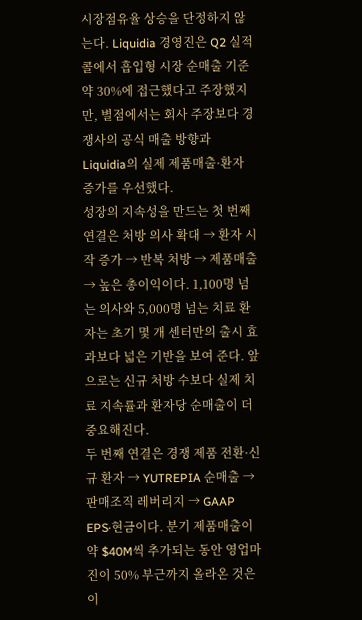시장점유율 상승을 단정하지 않는다. Liquidia 경영진은 Q2 실적콜에서 흡입형 시장 순매출 기준 약 30%에 접근했다고 주장했지만, 별점에서는 회사 주장보다 경쟁사의 공식 매출 방향과 Liquidia의 실제 제품매출·환자 증가를 우선했다.
성장의 지속성을 만드는 첫 번째 연결은 처방 의사 확대 → 환자 시작 증가 → 반복 처방 → 제품매출 → 높은 총이익이다. 1,100명 넘는 의사와 5,000명 넘는 치료 환자는 초기 몇 개 센터만의 출시 효과보다 넓은 기반을 보여 준다. 앞으로는 신규 처방 수보다 실제 치료 지속률과 환자당 순매출이 더 중요해진다.
두 번째 연결은 경쟁 제품 전환·신규 환자 → YUTREPIA 순매출 → 판매조직 레버리지 → GAAP EPS·현금이다. 분기 제품매출이 약 $40M씩 추가되는 동안 영업마진이 50% 부근까지 올라온 것은 이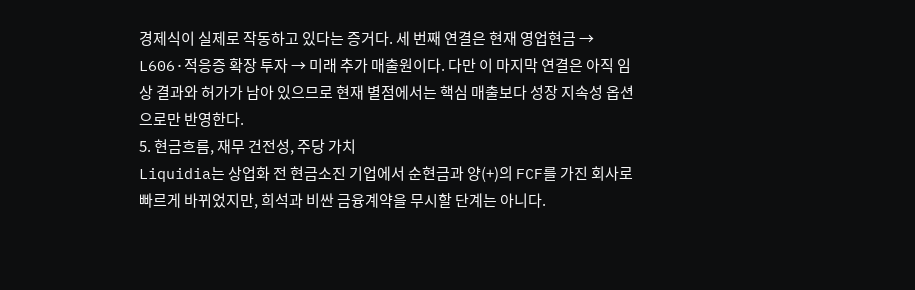경제식이 실제로 작동하고 있다는 증거다. 세 번째 연결은 현재 영업현금 → L606·적응증 확장 투자 → 미래 추가 매출원이다. 다만 이 마지막 연결은 아직 임상 결과와 허가가 남아 있으므로 현재 별점에서는 핵심 매출보다 성장 지속성 옵션으로만 반영한다.
5. 현금흐름, 재무 건전성, 주당 가치
Liquidia는 상업화 전 현금소진 기업에서 순현금과 양(+)의 FCF를 가진 회사로 빠르게 바뀌었지만, 희석과 비싼 금융계약을 무시할 단계는 아니다.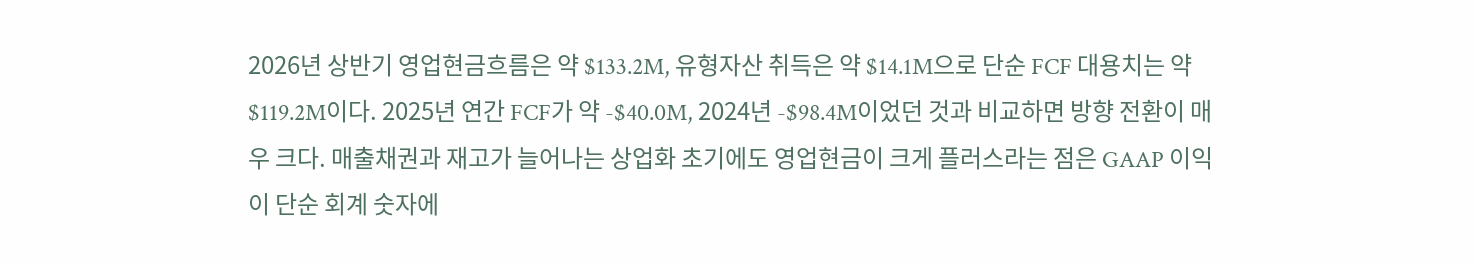2026년 상반기 영업현금흐름은 약 $133.2M, 유형자산 취득은 약 $14.1M으로 단순 FCF 대용치는 약 $119.2M이다. 2025년 연간 FCF가 약 -$40.0M, 2024년 -$98.4M이었던 것과 비교하면 방향 전환이 매우 크다. 매출채권과 재고가 늘어나는 상업화 초기에도 영업현금이 크게 플러스라는 점은 GAAP 이익이 단순 회계 숫자에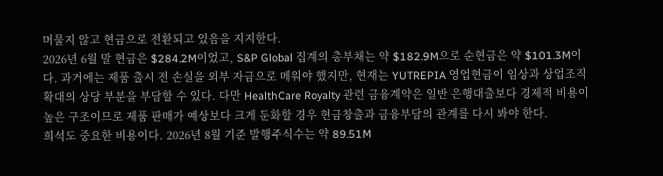머물지 않고 현금으로 전환되고 있음을 지지한다.
2026년 6월 말 현금은 $284.2M이었고, S&P Global 집계의 총부채는 약 $182.9M으로 순현금은 약 $101.3M이다. 과거에는 제품 출시 전 손실을 외부 자금으로 메워야 했지만, 현재는 YUTREPIA 영업현금이 임상과 상업조직 확대의 상당 부분을 부담할 수 있다. 다만 HealthCare Royalty 관련 금융계약은 일반 은행대출보다 경제적 비용이 높은 구조이므로 제품 판매가 예상보다 크게 둔화할 경우 현금창출과 금융부담의 관계를 다시 봐야 한다.
희석도 중요한 비용이다. 2026년 8월 기준 발행주식수는 약 89.51M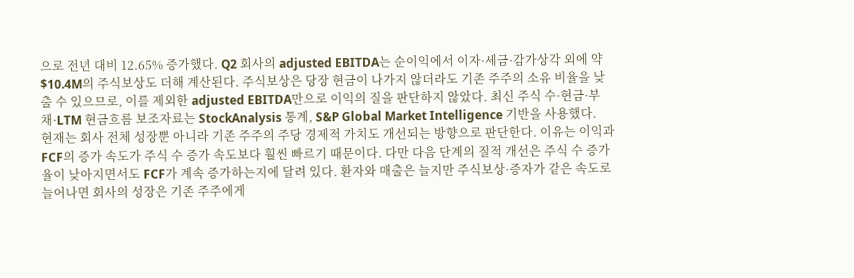으로 전년 대비 12.65% 증가했다. Q2 회사의 adjusted EBITDA는 순이익에서 이자·세금·감가상각 외에 약 $10.4M의 주식보상도 더해 계산된다. 주식보상은 당장 현금이 나가지 않더라도 기존 주주의 소유 비율을 낮출 수 있으므로, 이를 제외한 adjusted EBITDA만으로 이익의 질을 판단하지 않았다. 최신 주식 수·현금·부채·LTM 현금흐름 보조자료는 StockAnalysis 통계, S&P Global Market Intelligence 기반을 사용했다.
현재는 회사 전체 성장뿐 아니라 기존 주주의 주당 경제적 가치도 개선되는 방향으로 판단한다. 이유는 이익과 FCF의 증가 속도가 주식 수 증가 속도보다 훨씬 빠르기 때문이다. 다만 다음 단계의 질적 개선은 주식 수 증가율이 낮아지면서도 FCF가 계속 증가하는지에 달려 있다. 환자와 매출은 늘지만 주식보상·증자가 같은 속도로 늘어나면 회사의 성장은 기존 주주에게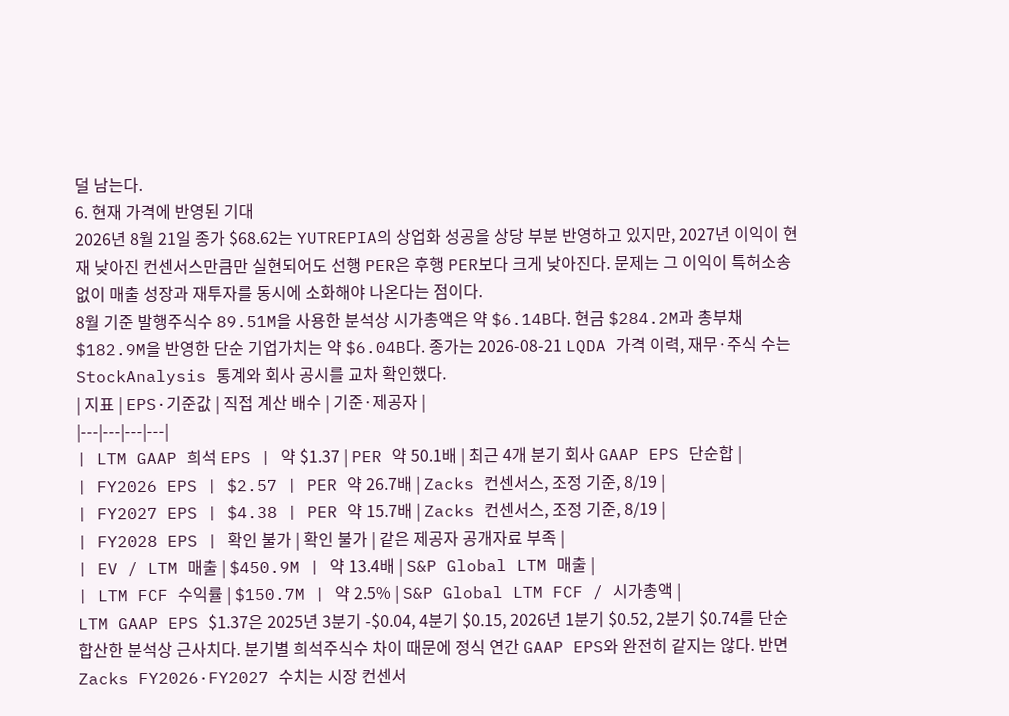덜 남는다.
6. 현재 가격에 반영된 기대
2026년 8월 21일 종가 $68.62는 YUTREPIA의 상업화 성공을 상당 부분 반영하고 있지만, 2027년 이익이 현재 낮아진 컨센서스만큼만 실현되어도 선행 PER은 후행 PER보다 크게 낮아진다. 문제는 그 이익이 특허소송 없이 매출 성장과 재투자를 동시에 소화해야 나온다는 점이다.
8월 기준 발행주식수 89.51M을 사용한 분석상 시가총액은 약 $6.14B다. 현금 $284.2M과 총부채 $182.9M을 반영한 단순 기업가치는 약 $6.04B다. 종가는 2026-08-21 LQDA 가격 이력, 재무·주식 수는 StockAnalysis 통계와 회사 공시를 교차 확인했다.
| 지표 | EPS·기준값 | 직접 계산 배수 | 기준·제공자 |
|---|---|---|---|
| LTM GAAP 희석 EPS | 약 $1.37 | PER 약 50.1배 | 최근 4개 분기 회사 GAAP EPS 단순합 |
| FY2026 EPS | $2.57 | PER 약 26.7배 | Zacks 컨센서스, 조정 기준, 8/19 |
| FY2027 EPS | $4.38 | PER 약 15.7배 | Zacks 컨센서스, 조정 기준, 8/19 |
| FY2028 EPS | 확인 불가 | 확인 불가 | 같은 제공자 공개자료 부족 |
| EV / LTM 매출 | $450.9M | 약 13.4배 | S&P Global LTM 매출 |
| LTM FCF 수익률 | $150.7M | 약 2.5% | S&P Global LTM FCF / 시가총액 |
LTM GAAP EPS $1.37은 2025년 3분기 -$0.04, 4분기 $0.15, 2026년 1분기 $0.52, 2분기 $0.74를 단순 합산한 분석상 근사치다. 분기별 희석주식수 차이 때문에 정식 연간 GAAP EPS와 완전히 같지는 않다. 반면 Zacks FY2026·FY2027 수치는 시장 컨센서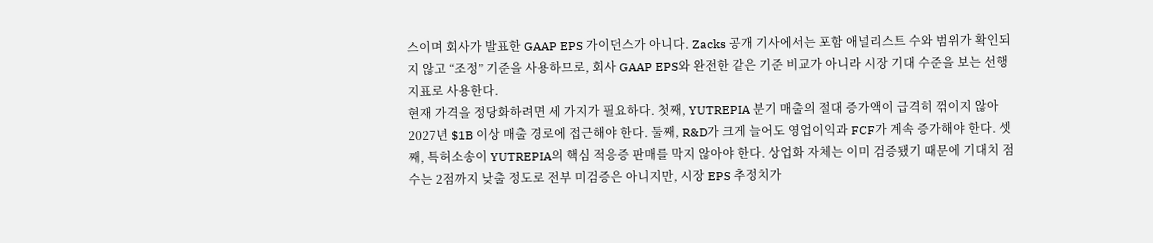스이며 회사가 발표한 GAAP EPS 가이던스가 아니다. Zacks 공개 기사에서는 포함 애널리스트 수와 범위가 확인되지 않고 “조정” 기준을 사용하므로, 회사 GAAP EPS와 완전한 같은 기준 비교가 아니라 시장 기대 수준을 보는 선행 지표로 사용한다.
현재 가격을 정당화하려면 세 가지가 필요하다. 첫째, YUTREPIA 분기 매출의 절대 증가액이 급격히 꺾이지 않아 2027년 $1B 이상 매출 경로에 접근해야 한다. 둘째, R&D가 크게 늘어도 영업이익과 FCF가 계속 증가해야 한다. 셋째, 특허소송이 YUTREPIA의 핵심 적응증 판매를 막지 않아야 한다. 상업화 자체는 이미 검증됐기 때문에 기대치 점수는 2점까지 낮출 정도로 전부 미검증은 아니지만, 시장 EPS 추정치가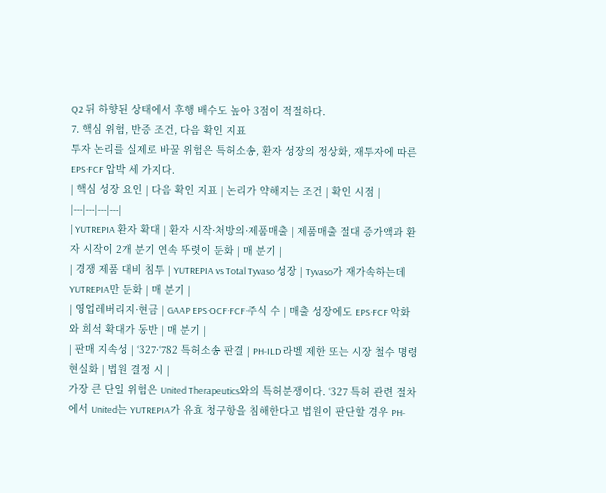Q2 뒤 하향된 상태에서 후행 배수도 높아 3점이 적절하다.
7. 핵심 위험, 반증 조건, 다음 확인 지표
투자 논리를 실제로 바꿀 위험은 특허소송, 환자 성장의 정상화, 재투자에 따른 EPS·FCF 압박 세 가지다.
| 핵심 성장 요인 | 다음 확인 지표 | 논리가 약해지는 조건 | 확인 시점 |
|---|---|---|---|
| YUTREPIA 환자 확대 | 환자 시작·처방의·제품매출 | 제품매출 절대 증가액과 환자 시작이 2개 분기 연속 뚜렷이 둔화 | 매 분기 |
| 경쟁 제품 대비 침투 | YUTREPIA vs Total Tyvaso 성장 | Tyvaso가 재가속하는데 YUTREPIA만 둔화 | 매 분기 |
| 영업레버리지·현금 | GAAP EPS·OCF·FCF·주식 수 | 매출 성장에도 EPS·FCF 악화와 희석 확대가 동반 | 매 분기 |
| 판매 지속성 | ‘327·‘782 특허소송 판결 | PH-ILD 라벨 제한 또는 시장 철수 명령 현실화 | 법원 결정 시 |
가장 큰 단일 위험은 United Therapeutics와의 특허분쟁이다. ‘327 특허 관련 절차에서 United는 YUTREPIA가 유효 청구항을 침해한다고 법원이 판단할 경우 PH-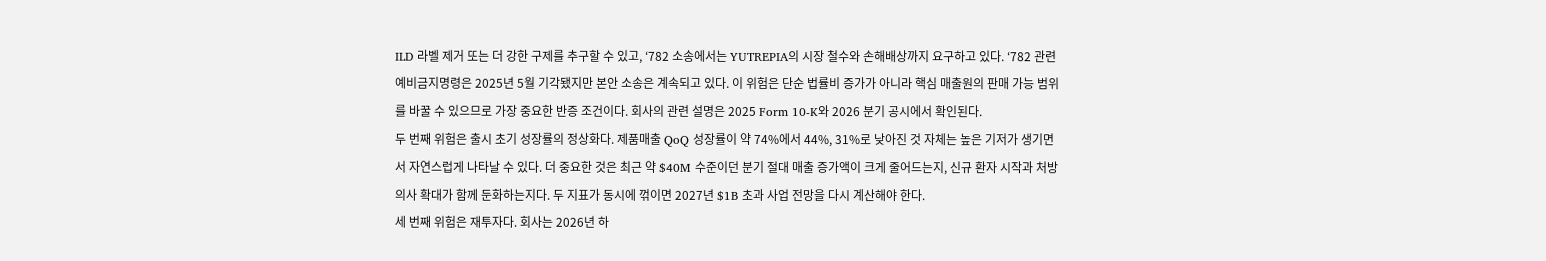ILD 라벨 제거 또는 더 강한 구제를 추구할 수 있고, ‘782 소송에서는 YUTREPIA의 시장 철수와 손해배상까지 요구하고 있다. ‘782 관련 예비금지명령은 2025년 5월 기각됐지만 본안 소송은 계속되고 있다. 이 위험은 단순 법률비 증가가 아니라 핵심 매출원의 판매 가능 범위를 바꿀 수 있으므로 가장 중요한 반증 조건이다. 회사의 관련 설명은 2025 Form 10-K와 2026 분기 공시에서 확인된다.
두 번째 위험은 출시 초기 성장률의 정상화다. 제품매출 QoQ 성장률이 약 74%에서 44%, 31%로 낮아진 것 자체는 높은 기저가 생기면서 자연스럽게 나타날 수 있다. 더 중요한 것은 최근 약 $40M 수준이던 분기 절대 매출 증가액이 크게 줄어드는지, 신규 환자 시작과 처방 의사 확대가 함께 둔화하는지다. 두 지표가 동시에 꺾이면 2027년 $1B 초과 사업 전망을 다시 계산해야 한다.
세 번째 위험은 재투자다. 회사는 2026년 하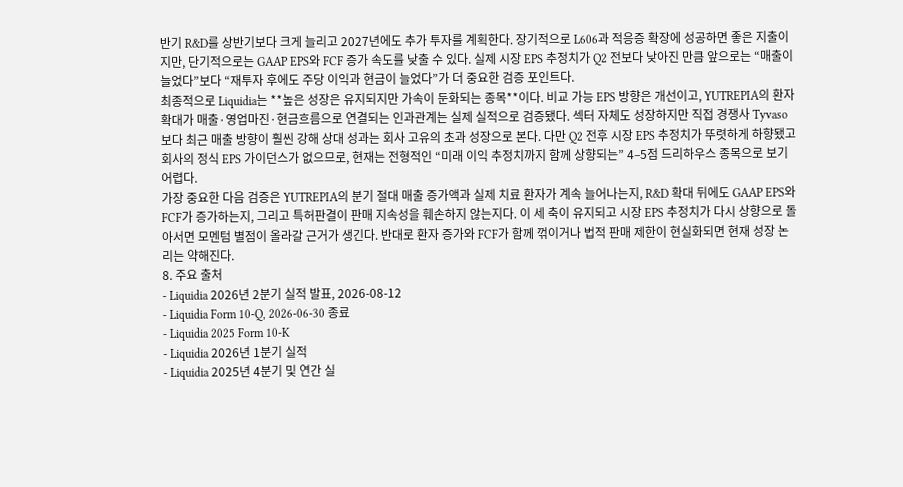반기 R&D를 상반기보다 크게 늘리고 2027년에도 추가 투자를 계획한다. 장기적으로 L606과 적응증 확장에 성공하면 좋은 지출이지만, 단기적으로는 GAAP EPS와 FCF 증가 속도를 낮출 수 있다. 실제 시장 EPS 추정치가 Q2 전보다 낮아진 만큼 앞으로는 “매출이 늘었다”보다 “재투자 후에도 주당 이익과 현금이 늘었다”가 더 중요한 검증 포인트다.
최종적으로 Liquidia는 **높은 성장은 유지되지만 가속이 둔화되는 종목**이다. 비교 가능 EPS 방향은 개선이고, YUTREPIA의 환자 확대가 매출·영업마진·현금흐름으로 연결되는 인과관계는 실제 실적으로 검증됐다. 섹터 자체도 성장하지만 직접 경쟁사 Tyvaso보다 최근 매출 방향이 훨씬 강해 상대 성과는 회사 고유의 초과 성장으로 본다. 다만 Q2 전후 시장 EPS 추정치가 뚜렷하게 하향됐고 회사의 정식 EPS 가이던스가 없으므로, 현재는 전형적인 “미래 이익 추정치까지 함께 상향되는” 4–5점 드리하우스 종목으로 보기 어렵다.
가장 중요한 다음 검증은 YUTREPIA의 분기 절대 매출 증가액과 실제 치료 환자가 계속 늘어나는지, R&D 확대 뒤에도 GAAP EPS와 FCF가 증가하는지, 그리고 특허판결이 판매 지속성을 훼손하지 않는지다. 이 세 축이 유지되고 시장 EPS 추정치가 다시 상향으로 돌아서면 모멘텀 별점이 올라갈 근거가 생긴다. 반대로 환자 증가와 FCF가 함께 꺾이거나 법적 판매 제한이 현실화되면 현재 성장 논리는 약해진다.
8. 주요 출처
- Liquidia 2026년 2분기 실적 발표, 2026-08-12
- Liquidia Form 10-Q, 2026-06-30 종료
- Liquidia 2025 Form 10-K
- Liquidia 2026년 1분기 실적
- Liquidia 2025년 4분기 및 연간 실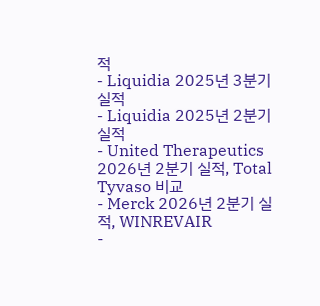적
- Liquidia 2025년 3분기 실적
- Liquidia 2025년 2분기 실적
- United Therapeutics 2026년 2분기 실적, Total Tyvaso 비교
- Merck 2026년 2분기 실적, WINREVAIR
-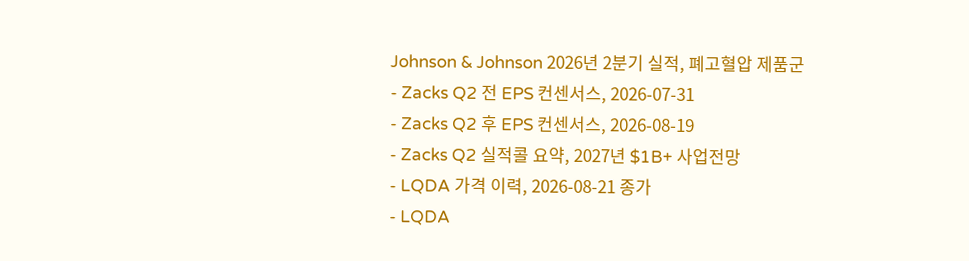Johnson & Johnson 2026년 2분기 실적, 폐고혈압 제품군
- Zacks Q2 전 EPS 컨센서스, 2026-07-31
- Zacks Q2 후 EPS 컨센서스, 2026-08-19
- Zacks Q2 실적콜 요약, 2027년 $1B+ 사업전망
- LQDA 가격 이력, 2026-08-21 종가
- LQDA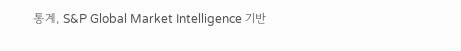통계, S&P Global Market Intelligence 기반